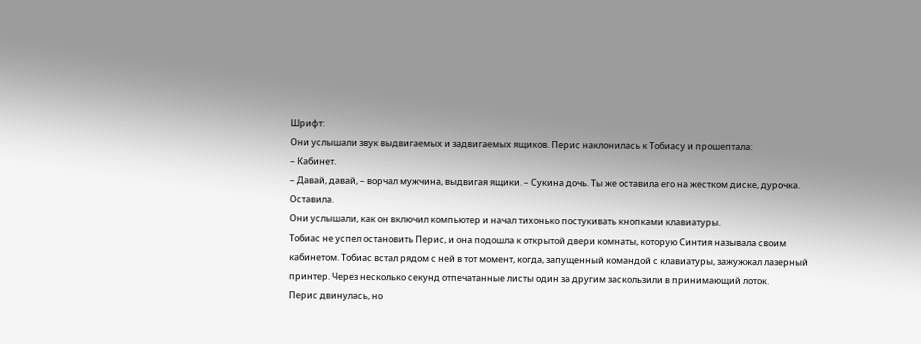Шрифт:
Они услышали звук выдвигаемых и задвигаемых ящиков. Перис наклонилась к Тобиасу и прошептала:
– Кабинет.
– Давай, давай, – ворчал мужчина, выдвигая ящики. – Сукина дочь. Ты же оставила его на жестком диске, дурочка. Оставила.
Они услышали, как он включил компьютер и начал тихонько постукивать кнопками клавиатуры.
Тобиас не успел остановить Перис, и она подошла к открытой двери комнаты, которую Синтия называла своим кабинетом. Тобиас встал рядом с ней в тот момент, когда, запущенный командой с клавиатуры, зажужжал лазерный принтер. Через несколько секунд отпечатанные листы один за другим заскользили в принимающий лоток.
Перис двинулась, но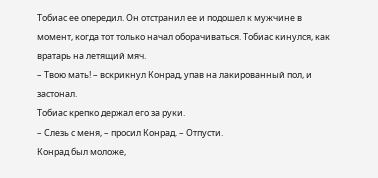Тобиас ее опередил. Он отстранил ее и подошел к мужчине в момент, когда тот только начал оборачиваться. Тобиас кинулся, как вратарь на летящий мяч.
– Твою мать! – вскрикнул Конрад, упав на лакированный пол, и застонал.
Тобиас крепко держал его за руки.
– Слезь с меня, – просил Конрад. – Отпусти.
Конрад был моложе,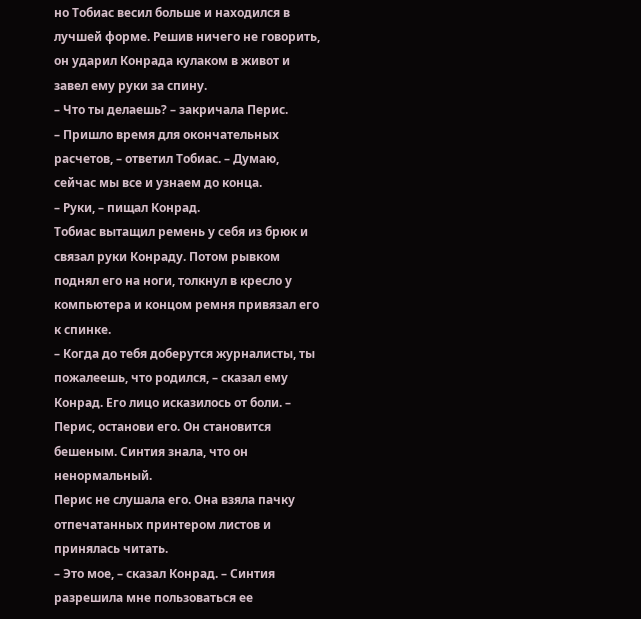но Тобиас весил больше и находился в лучшей форме. Решив ничего не говорить, он ударил Конрада кулаком в живот и завел ему руки за спину.
– Что ты делаешь? – закричала Перис.
– Пришло время для окончательных расчетов, – ответил Тобиас. – Думаю, сейчас мы все и узнаем до конца.
– Руки, – пищал Конрад.
Тобиас вытащил ремень у себя из брюк и связал руки Конраду. Потом рывком поднял его на ноги, толкнул в кресло у компьютера и концом ремня привязал его к спинке.
– Когда до тебя доберутся журналисты, ты пожалеешь, что родился, – сказал ему Конрад. Его лицо исказилось от боли. – Перис, останови его. Он становится бешеным. Синтия знала, что он ненормальный.
Перис не слушала его. Она взяла пачку отпечатанных принтером листов и принялась читать.
– Это мое, – сказал Конрад. – Синтия разрешила мне пользоваться ее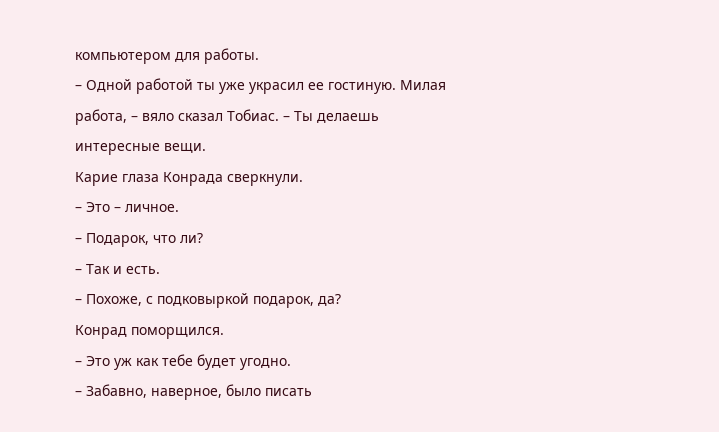компьютером для работы.
– Одной работой ты уже украсил ее гостиную. Милая работа, – вяло сказал Тобиас. – Ты делаешь интересные вещи.
Карие глаза Конрада сверкнули.
– Это – личное.
– Подарок, что ли?
– Так и есть.
– Похоже, с подковыркой подарок, да?
Конрад поморщился.
– Это уж как тебе будет угодно.
– Забавно, наверное, было писать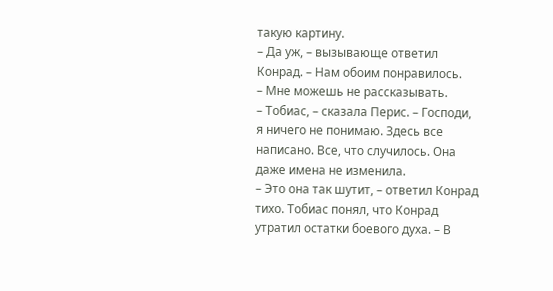такую картину.
– Да уж, – вызывающе ответил Конрад. – Нам обоим понравилось.
– Мне можешь не рассказывать.
– Тобиас, – сказала Перис. – Господи, я ничего не понимаю. Здесь все написано. Все, что случилось. Она даже имена не изменила.
– Это она так шутит, – ответил Конрад тихо. Тобиас понял, что Конрад утратил остатки боевого духа. – В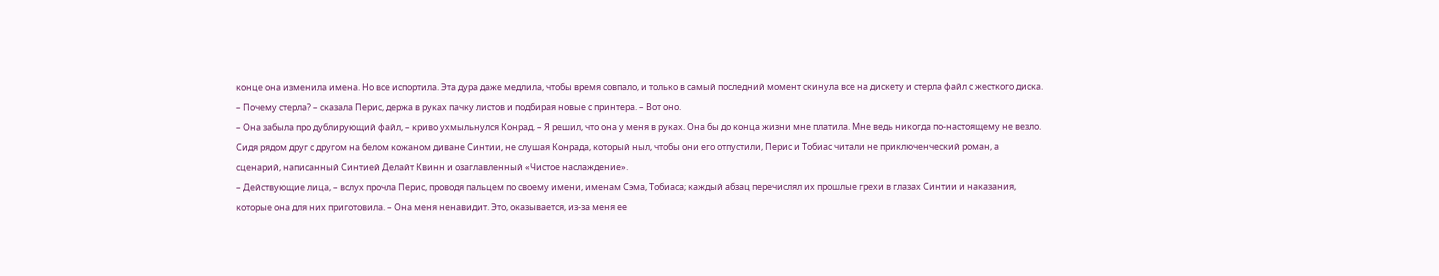конце она изменила имена. Но все испортила. Эта дура даже медлила, чтобы время совпало, и только в самый последний момент скинула все на дискету и стерла файл с жесткого диска.
– Почему стерла? – сказала Перис, держа в руках пачку листов и подбирая новые с принтера. – Вот оно.
– Она забыла про дублирующий файл, – криво ухмыльнулся Конрад. – Я решил, что она у меня в руках. Она бы до конца жизни мне платила. Мне ведь никогда по-настоящему не везло.
Сидя рядом друг с другом на белом кожаном диване Синтии, не слушая Конрада, который ныл, чтобы они его отпустили, Перис и Тобиас читали не приключенческий роман, а сценарий, написанный Синтией Делайт Квинн и озаглавленный «Чистое наслаждение».
– Действующие лица, – вслух прочла Перис, проводя пальцем по своему имени, именам Сэма, Тобиаса; каждый абзац перечислял их прошлые грехи в глазах Синтии и наказания, которые она для них приготовила. – Она меня ненавидит. Это, оказывается, из-за меня ее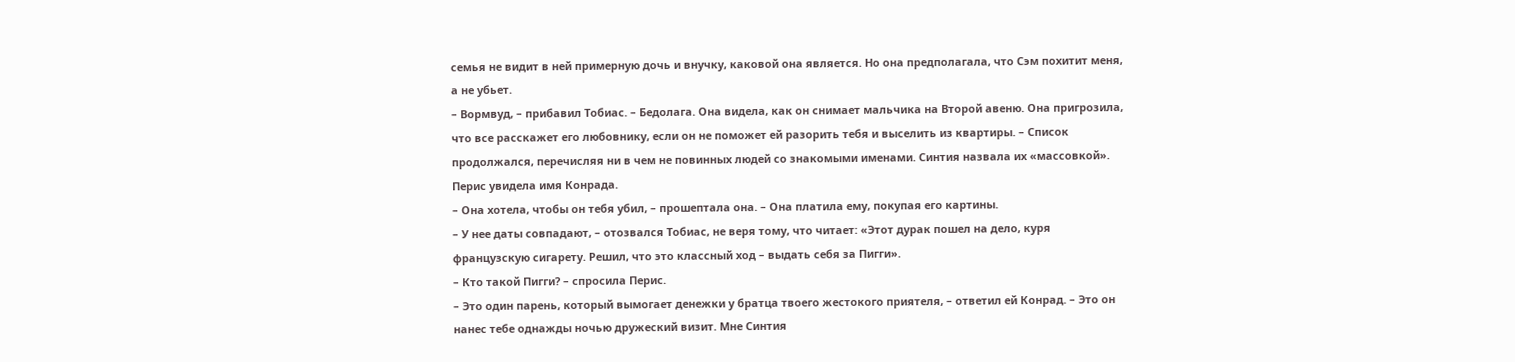семья не видит в ней примерную дочь и внучку, каковой она является. Но она предполагала, что Сэм похитит меня, а не убьет.
– Вормвуд, – прибавил Тобиас. – Бедолага. Она видела, как он снимает мальчика на Второй авеню. Она пригрозила, что все расскажет его любовнику, если он не поможет ей разорить тебя и выселить из квартиры. – Список продолжался, перечисляя ни в чем не повинных людей со знакомыми именами. Синтия назвала их «массовкой». Перис увидела имя Конрада.
– Она хотела, чтобы он тебя убил, – прошептала она. – Она платила ему, покупая его картины.
– У нее даты совпадают, – отозвался Тобиас, не веря тому, что читает: «Этот дурак пошел на дело, куря французскую сигарету. Решил, что это классный ход – выдать себя за Пигги».
– Кто такой Пигги? – спросила Перис.
– Это один парень, который вымогает денежки у братца твоего жестокого приятеля, – ответил ей Конрад. – Это он нанес тебе однажды ночью дружеский визит. Мне Синтия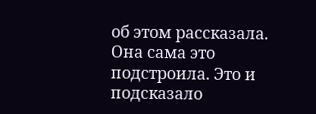об этом рассказала. Она сама это подстроила. Это и подсказало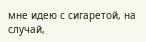мне идею с сигаретой, на случай,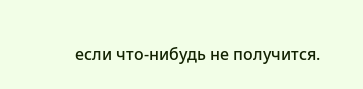если что-нибудь не получится.